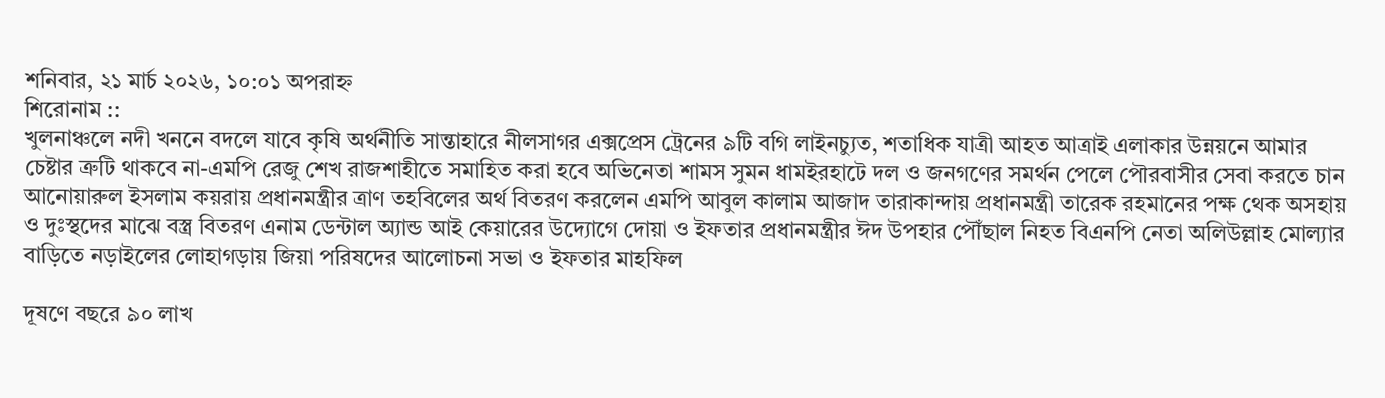শনিবার, ২১ মার্চ ২০২৬, ১০:০১ অপরাহ্ন
শিরোনাম ::
খুলনাঞ্চলে নদী খননে বদলে যাবে কৃষি অর্থনীতি সান্তাহারে নীলসাগর এক্সপ্রেস ট্রেনের ৯টি বগি লাইনচ্যুত, শতাধিক যাত্রী আহত আত্রাই এলাকার উন্নয়নে আমার চেষ্টার ত্রুটি থাকবে না-এমপি রেজু শেখ রাজশাহীতে সমাহিত করা হবে অভিনেতা শামস সুমন ধামইরহাটে দল ও জনগণের সমর্থন পেলে পৌরবাসীর সেবা করতে চান আনোয়ারুল ইসলাম কয়রায় প্রধানমন্ত্রীর ত্রাণ তহবিলের অর্থ বিতরণ করলেন এমপি আবুল কালাম আজাদ তারাকান্দায় প্রধানমন্ত্রী তারেক রহমানের পক্ষ থেক অসহায় ও দুঃস্থদের মাঝে বস্ত্র বিতরণ এনাম ডেন্টাল অ্যান্ড আই কেয়ারের উদ্যোগে দোয়া ও ইফতার প্রধানমন্ত্রীর ঈদ উপহার পৌঁছাল নিহত বিএনপি নেতা অলিউল্লাহ মোল্যার বাড়িতে নড়াইলের লোহাগড়ায় জিয়া পরিষদের আলোচনা সভা ও ইফতার মাহফিল

দূষণে বছরে ৯০ লাখ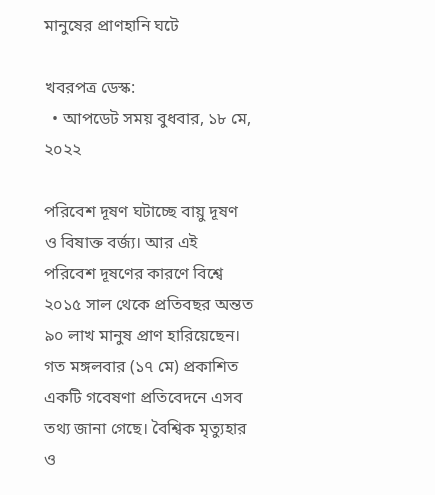মানুষের প্রাণহানি ঘটে

খবরপত্র ডেস্ক:
  • আপডেট সময় বুধবার, ১৮ মে, ২০২২

পরিবেশ দূষণ ঘটাচ্ছে বায়ু দূষণ ও বিষাক্ত বর্জ্য। আর এই পরিবেশ দূষণের কারণে বিশ্বে ২০১৫ সাল থেকে প্রতিবছর অন্তত ৯০ লাখ মানুষ প্রাণ হারিয়েছেন। গত মঙ্গলবার (১৭ মে) প্রকাশিত একটি গবেষণা প্রতিবেদনে এসব তথ্য জানা গেছে। বৈশ্বিক মৃত্যুহার ও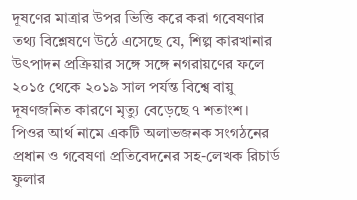দূষণের মাত্রার উপর ভিত্তি করে করা গবেষণার তথ্য বিশ্লেষণে উঠে এসেছে যে, শিল্প কারখানার উৎপাদন প্রক্রিয়ার সঙ্গে সঙ্গে নগরায়ণের ফলে ২০১৫ থেকে ২০১৯ সাল পর্যন্ত বিশ্বে বায়ু দূষণজনিত কারণে মৃত্যু বেড়েছে ৭ শতাংশ। পিওর আর্থ নামে একটি অলাভজনক সংগঠনের প্রধান ও গবেষণা প্রতিবেদনের সহ-লেখক রিচার্ড ফুলার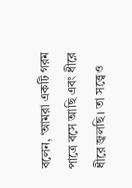বলেন, ‘আমরা একটি গরম পাত্রে বসে আছি এবং ধীরে ধীরে জ্বলছি। তা সত্ত্বেও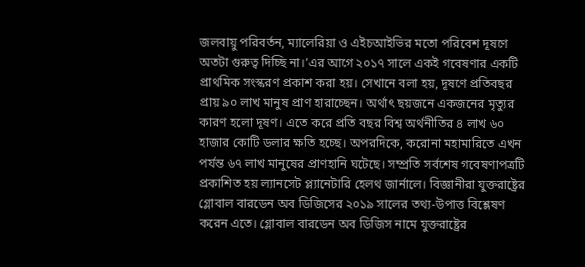জলবায়ু পরিবর্তন, ম্যালেরিয়া ও এইচআইভির মতো পরিবেশ দূষণে অতটা গুরুত্ব দিচ্ছি না।’এর আগে ২০১৭ সালে একই গবেষণার একটি প্রাথমিক সংস্করণ প্রকাশ করা হয়। সেখানে বলা হয়, দূষণে প্রতিবছর প্রায় ৯০ লাখ মানুষ প্রাণ হারাচ্ছেন। অর্থাৎ ছয়জনে একজনের মৃত্যুর কারণ হলো দূষণ। এতে করে প্রতি বছর বিশ্ব অর্থনীতির ৪ লাখ ৬০ হাজার কোটি ডলার ক্ষতি হচ্ছে। অপরদিকে, করোনা মহামারিতে এখন পর্যন্ত ৬৭ লাখ মানুষের প্রাণহানি ঘটেছে। সম্প্রতি সর্বশেষ গবেষণাপত্রটি প্রকাশিত হয় ল্যানসেট প্ল্যানেটারি হেলথ জার্নালে। বিজ্ঞানীরা যুক্তরাষ্ট্রের গ্লোবাল বারডেন অব ডিজিসের ২০১৯ সালের তথ্য-উপাত্ত বিশ্লেষণ করেন এতে। গ্লোবাল বারডেন অব ডিজিস নামে যুক্তরাষ্ট্রের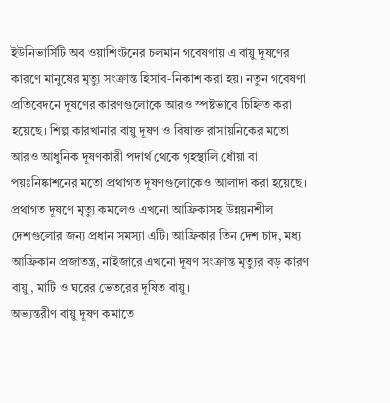ইউনিভার্সিটি অব ওয়াশিংটনের চলমান গবেষণায় এ বায়ু দূষণের কারণে মানুষের মৃত্যু সংক্রান্ত হিসাব-নিকাশ করা হয়। নতুন গবেষণা প্রতিবেদনে দূষণের কারণগুলোকে আরও স্পষ্টভাবে চিহ্নিত করা হয়েছে। শিল্প কারখানার বায়ু দূষণ ও বিষাক্ত রাসায়নিকের মতো আরও আধুনিক দূষণকারী পদার্থ থেকে গৃহস্থালি ধোঁয়া বা পয়ঃনিষ্কাশনের মতো প্রথাগত দূষণগুলোকেও আলাদা করা হয়েছে। প্রথাগত দূষণে মৃত্যু কমলেও এখনো আফ্রিকাসহ উন্নয়নশীল দেশগুলোর জন্য প্রধান সমস্যা এটি। আফ্রিকার তিন দেশ চাদ, মধ্য আফ্রিকান প্রজাতন্ত্র, নাইজারে এখনো দূষণ সংক্রান্ত মৃত্যুর বড় কারণ বায়ু, মাটি ও ঘরের ভেতরের দূষিত বায়ু।
অভ্যন্তরীণ বায়ু দূষণ কমাতে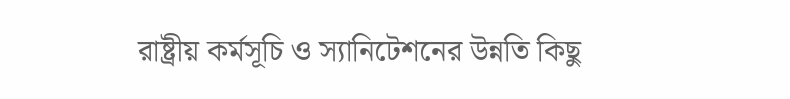রাষ্ট্রীয় কর্মসূচি ও স্যানিটেশনের উন্নতি কিছু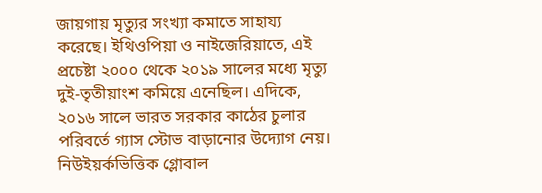জায়গায় মৃত্যুর সংখ্যা কমাতে সাহায্য করেছে। ইথিওপিয়া ও নাইজেরিয়াতে, এই প্রচেষ্টা ২০০০ থেকে ২০১৯ সালের মধ্যে মৃত্যু দুই-তৃতীয়াংশ কমিয়ে এনেছিল। এদিকে, ২০১৬ সালে ভারত সরকার কাঠের চুলার পরিবর্তে গ্যাস স্টোভ বাড়ানোর উদ্যোগ নেয়।
নিউইয়র্কভিত্তিক গ্লোবাল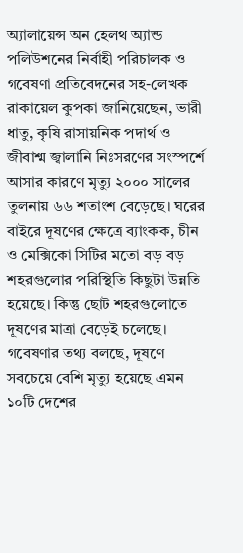অ্যালায়েন্স অন হেলথ অ্যান্ড পলিউশনের নির্বাহী পরিচালক ও গবেষণা প্রতিবেদনের সহ-লেখক রাকায়েল কুপকা জানিয়েছেন, ভারী ধাতু, কৃষি রাসায়নিক পদার্থ ও জীবাশ্ম জ্বালানি নিঃসরণের সংস্পর্শে আসার কারণে মৃত্যু ২০০০ সালের তুলনায় ৬৬ শতাংশ বেড়েছে। ঘরের বাইরে দূষণের ক্ষেত্রে ব্যাংকক, চীন ও মেক্সিকো সিটির মতো বড় বড় শহরগুলোর পরিস্থিতি কিছুটা উন্নতি হয়েছে। কিন্তু ছোট শহরগুলোতে দূষণের মাত্রা বেড়েই চলেছে। গবেষণার তথ্য বলছে, দূষণে সবচেয়ে বেশি মৃত্যু হয়েছে এমন ১০টি দেশের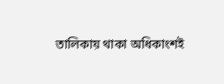তালিকায় থাকা অধিকাংশই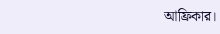আফ্রিকার।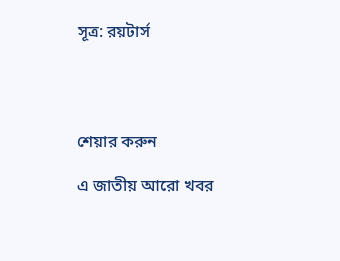সূত্র: রয়টার্স




শেয়ার করুন

এ জাতীয় আরো খবর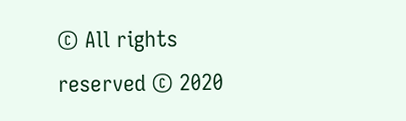© All rights reserved © 2020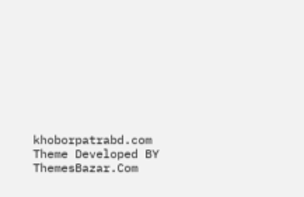khoborpatrabd.com
Theme Developed BY ThemesBazar.Com